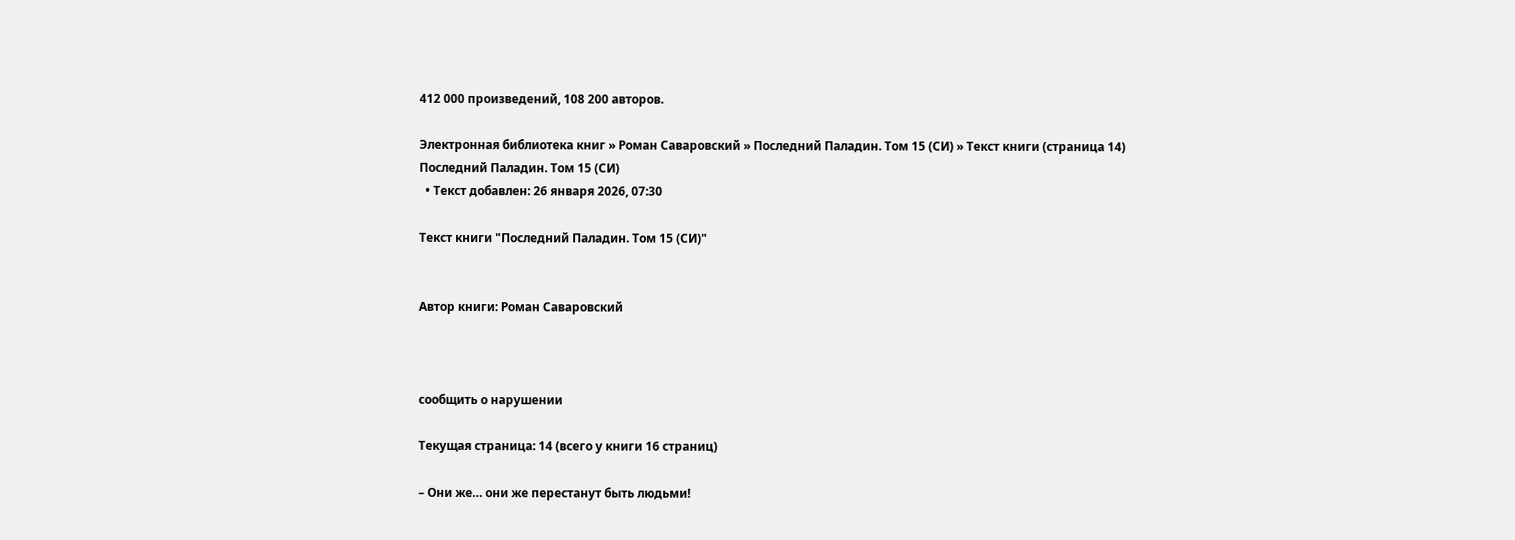412 000 произведений, 108 200 авторов.

Электронная библиотека книг » Роман Саваровский » Последний Паладин. Том 15 (СИ) » Текст книги (страница 14)
Последний Паладин. Том 15 (СИ)
  • Текст добавлен: 26 января 2026, 07:30

Текст книги "Последний Паладин. Том 15 (СИ)"


Автор книги: Роман Саваровский



сообщить о нарушении

Текущая страница: 14 (всего у книги 16 страниц)

– Они же… они же перестанут быть людьми!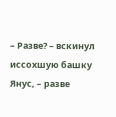– Разве? – вскинул иссохшую башку Янус, – разве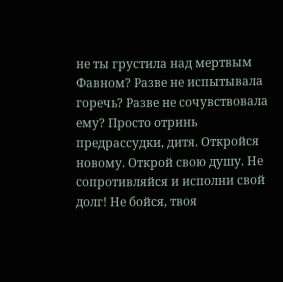не ты грустила над мертвым Фавном? Разве не испытывала горечь? Разве не сочувствовала ему? Просто отринь предрассудки, дитя. Откройся новому. Открой свою душу. Не сопротивляйся и исполни свой долг! Не бойся, твоя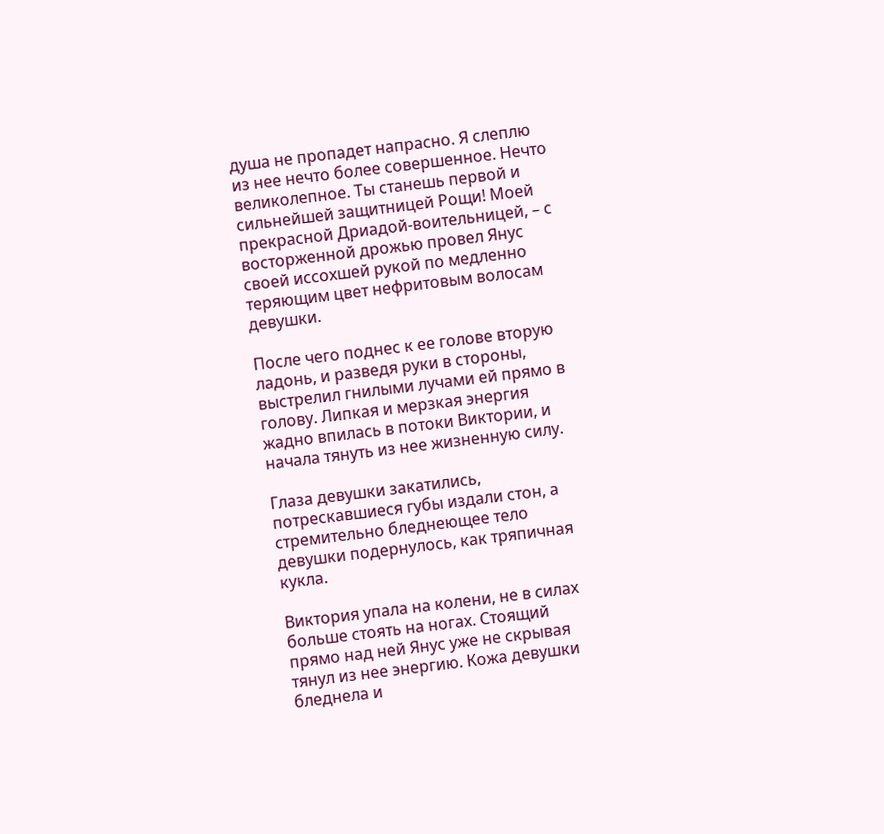душа не пропадет напрасно. Я слеплю из нее нечто более совершенное. Нечто великолепное. Ты станешь первой и сильнейшей защитницей Рощи! Моей прекрасной Дриадой-воительницей, – с восторженной дрожью провел Янус своей иссохшей рукой по медленно теряющим цвет нефритовым волосам девушки.

После чего поднес к ее голове вторую ладонь, и разведя руки в стороны, выстрелил гнилыми лучами ей прямо в голову. Липкая и мерзкая энергия жадно впилась в потоки Виктории, и начала тянуть из нее жизненную силу.

Глаза девушки закатились, потрескавшиеся губы издали стон, а стремительно бледнеющее тело девушки подернулось, как тряпичная кукла.

Виктория упала на колени, не в силах больше стоять на ногах. Стоящий прямо над ней Янус уже не скрывая тянул из нее энергию. Кожа девушки бледнела и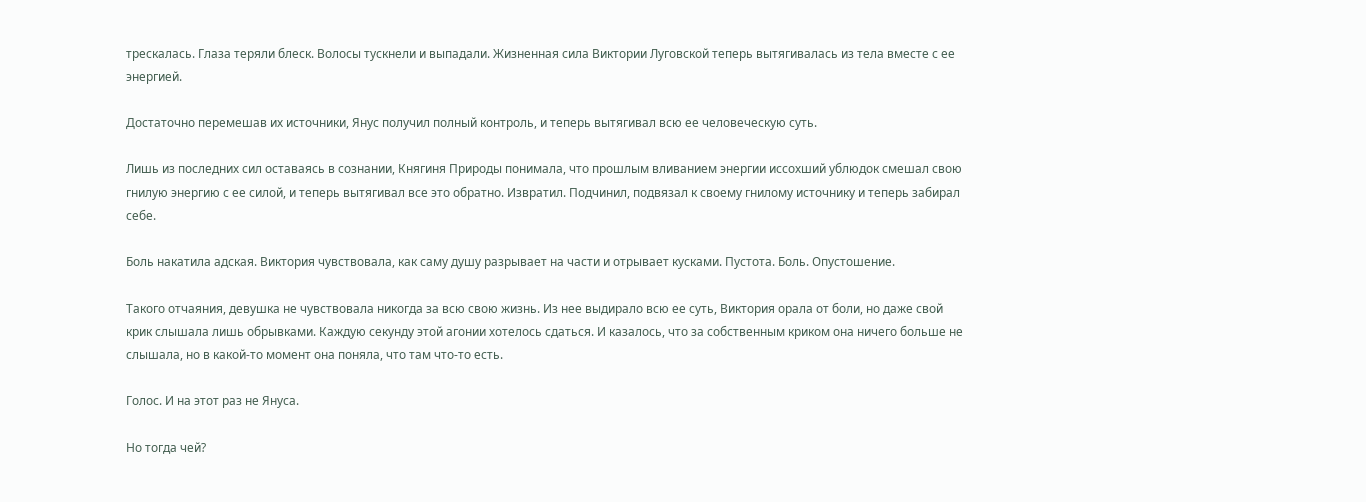трескалась. Глаза теряли блеск. Волосы тускнели и выпадали. Жизненная сила Виктории Луговской теперь вытягивалась из тела вместе с ее энергией.

Достаточно перемешав их источники, Янус получил полный контроль, и теперь вытягивал всю ее человеческую суть.

Лишь из последних сил оставаясь в сознании, Княгиня Природы понимала, что прошлым вливанием энергии иссохший ублюдок смешал свою гнилую энергию с ее силой, и теперь вытягивал все это обратно. Извратил. Подчинил, подвязал к своему гнилому источнику и теперь забирал себе.

Боль накатила адская. Виктория чувствовала, как саму душу разрывает на части и отрывает кусками. Пустота. Боль. Опустошение.

Такого отчаяния, девушка не чувствовала никогда за всю свою жизнь. Из нее выдирало всю ее суть, Виктория орала от боли, но даже свой крик слышала лишь обрывками. Каждую секунду этой агонии хотелось сдаться. И казалось, что за собственным криком она ничего больше не слышала, но в какой-то момент она поняла, что там что-то есть.

Голос. И на этот раз не Януса.

Но тогда чей?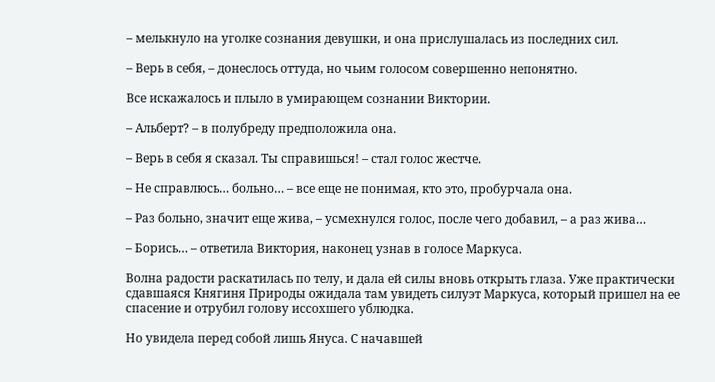– мелькнуло на уголке сознания девушки, и она прислушалась из последних сил.

– Верь в себя, – донеслось оттуда, но чьим голосом совершенно непонятно.

Все искажалось и плыло в умирающем сознании Виктории.

– Альберт? – в полубреду предположила она.

– Верь в себя я сказал. Ты справишься! – стал голос жестче.

– Не справлюсь… больно… – все еще не понимая, кто это, пробурчала она.

– Раз больно, значит еще жива, – усмехнулся голос, после чего добавил, – а раз жива…

– Борись… – ответила Виктория, наконец узнав в голосе Маркуса.

Волна радости раскатилась по телу, и дала ей силы вновь открыть глаза. Уже практически сдавшаяся Княгиня Природы ожидала там увидеть силуэт Маркуса, который пришел на ее спасение и отрубил голову иссохшего ублюдка.

Но увидела перед собой лишь Януса. С начавшей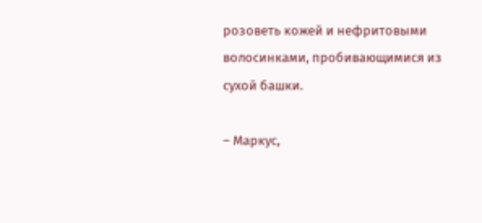розоветь кожей и нефритовыми волосинками, пробивающимися из сухой башки.

– Маркус,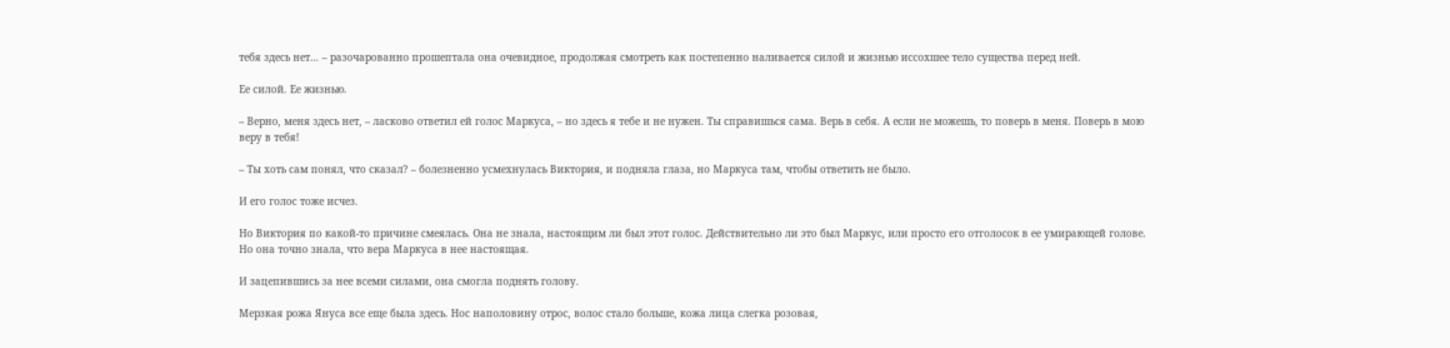тебя здесь нет… – разочарованно прошептала она очевидное, продолжая смотреть как постепенно наливается силой и жизнью иссохшее тело существа перед ней.

Ее силой. Ее жизнью.

– Верно, меня здесь нет, – ласково ответил ей голос Маркуса, – но здесь я тебе и не нужен. Ты справишься сама. Верь в себя. А если не можешь, то поверь в меня. Поверь в мою веру в тебя!

– Ты хоть сам понял, что сказал? – болезненно усмехнулась Виктория, и подняла глаза, но Маркуса там, чтобы ответить не было.

И его голос тоже исчез.

Но Виктория по какой-то причине смеялась. Она не знала, настоящим ли был этот голос. Действительно ли это был Маркус, или просто его отголосок в ее умирающей голове. Но она точно знала, что вера Маркуса в нее настоящая.

И зацепившись за нее всеми силами, она смогла поднять голову.

Мерзкая рожа Януса все еще была здесь. Нос наполовину отрос, волос стало больше, кожа лица слегка розовая,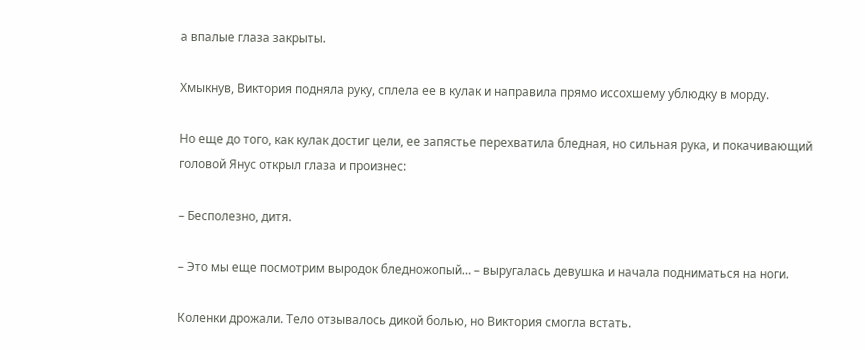а впалые глаза закрыты.

Хмыкнув, Виктория подняла руку, сплела ее в кулак и направила прямо иссохшему ублюдку в морду.

Но еще до того, как кулак достиг цели, ее запястье перехватила бледная, но сильная рука, и покачивающий головой Янус открыл глаза и произнес:

– Бесполезно, дитя.

– Это мы еще посмотрим выродок бледножопый… – выругалась девушка и начала подниматься на ноги.

Коленки дрожали. Тело отзывалось дикой болью, но Виктория смогла встать.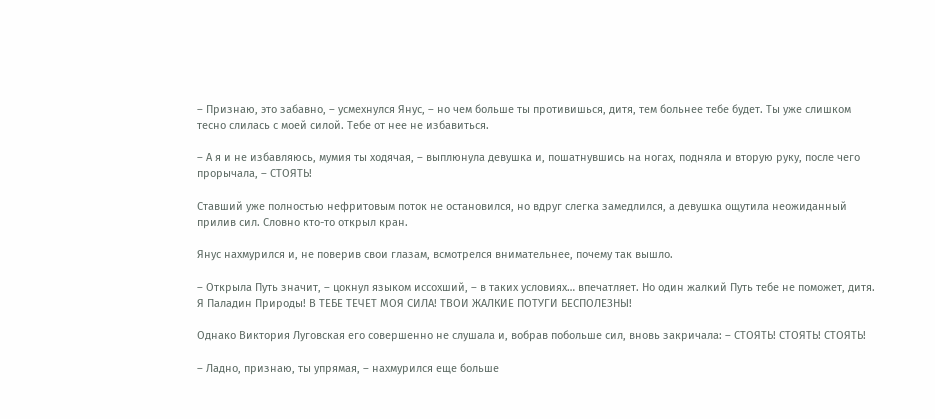– Признаю, это забавно, – усмехнулся Янус, – но чем больше ты противишься, дитя, тем больнее тебе будет. Ты уже слишком тесно слилась с моей силой. Тебе от нее не избавиться.

– А я и не избавляюсь, мумия ты ходячая, – выплюнула девушка и, пошатнувшись на ногах, подняла и вторую руку, после чего прорычала, – СТОЯТЬ!

Ставший уже полностью нефритовым поток не остановился, но вдруг слегка замедлился, а девушка ощутила неожиданный прилив сил. Словно кто-то открыл кран.

Янус нахмурился и, не поверив свои глазам, всмотрелся внимательнее, почему так вышло.

– Открыла Путь значит, – цокнул языком иссохший, – в таких условиях… впечатляет. Но один жалкий Путь тебе не поможет, дитя. Я Паладин Природы! В ТЕБЕ ТЕЧЕТ МОЯ СИЛА! ТВОИ ЖАЛКИЕ ПОТУГИ БЕСПОЛЕЗНЫ!

Однако Виктория Луговская его совершенно не слушала и, вобрав побольше сил, вновь закричала: – СТОЯТЬ! СТОЯТЬ! СТОЯТЬ!

– Ладно, признаю, ты упрямая, – нахмурился еще больше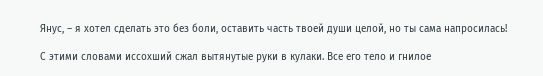Янус, – я хотел сделать это без боли, оставить часть твоей души целой, но ты сама напросилась!

С этими словами иссохший сжал вытянутые руки в кулаки. Все его тело и гнилое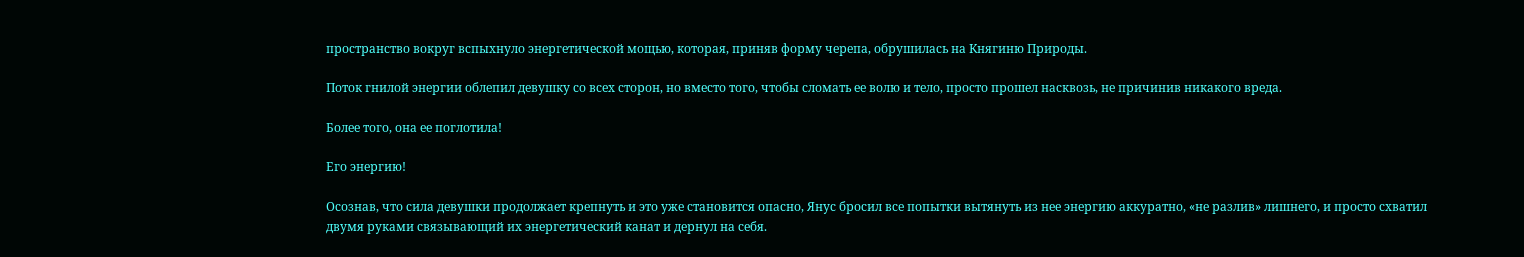пространство вокруг вспыхнуло энергетической мощью, которая, приняв форму черепа, обрушилась на Княгиню Природы.

Поток гнилой энергии облепил девушку со всех сторон, но вместо того, чтобы сломать ее волю и тело, просто прошел насквозь, не причинив никакого вреда.

Более того, она ее поглотила!

Его энергию!

Осознав, что сила девушки продолжает крепнуть и это уже становится опасно, Янус бросил все попытки вытянуть из нее энергию аккуратно, «не разлив» лишнего, и просто схватил двумя руками связывающий их энергетический канат и дернул на себя.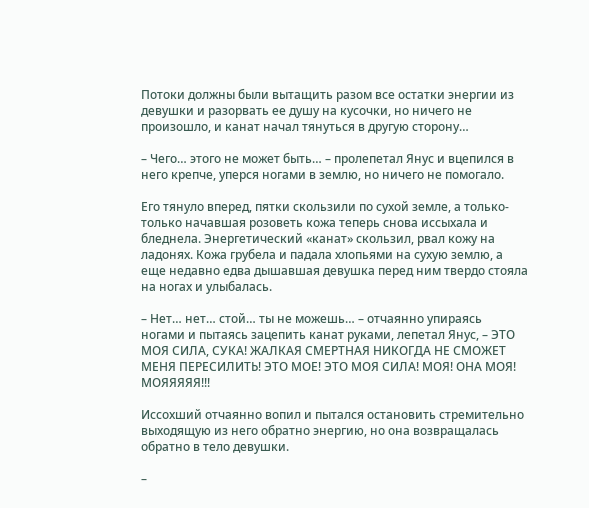Потоки должны были вытащить разом все остатки энергии из девушки и разорвать ее душу на кусочки, но ничего не произошло, и канат начал тянуться в другую сторону…

– Чего… этого не может быть… – пролепетал Янус и вцепился в него крепче, уперся ногами в землю, но ничего не помогало.

Его тянуло вперед, пятки скользили по сухой земле, а только-только начавшая розоветь кожа теперь снова иссыхала и бледнела. Энергетический «канат» скользил, рвал кожу на ладонях. Кожа грубела и падала хлопьями на сухую землю, а еще недавно едва дышавшая девушка перед ним твердо стояла на ногах и улыбалась.

– Нет… нет… стой… ты не можешь… – отчаянно упираясь ногами и пытаясь зацепить канат руками, лепетал Янус, – ЭТО МОЯ СИЛА, СУКА! ЖАЛКАЯ СМЕРТНАЯ НИКОГДА НЕ СМОЖЕТ МЕНЯ ПЕРЕСИЛИТЬ! ЭТО МОЕ! ЭТО МОЯ СИЛА! МОЯ! ОНА МОЯ! МОЯЯЯЯЯ!!!

Иссохший отчаянно вопил и пытался остановить стремительно выходящую из него обратно энергию, но она возвращалась обратно в тело девушки.

–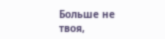Больше не твоя,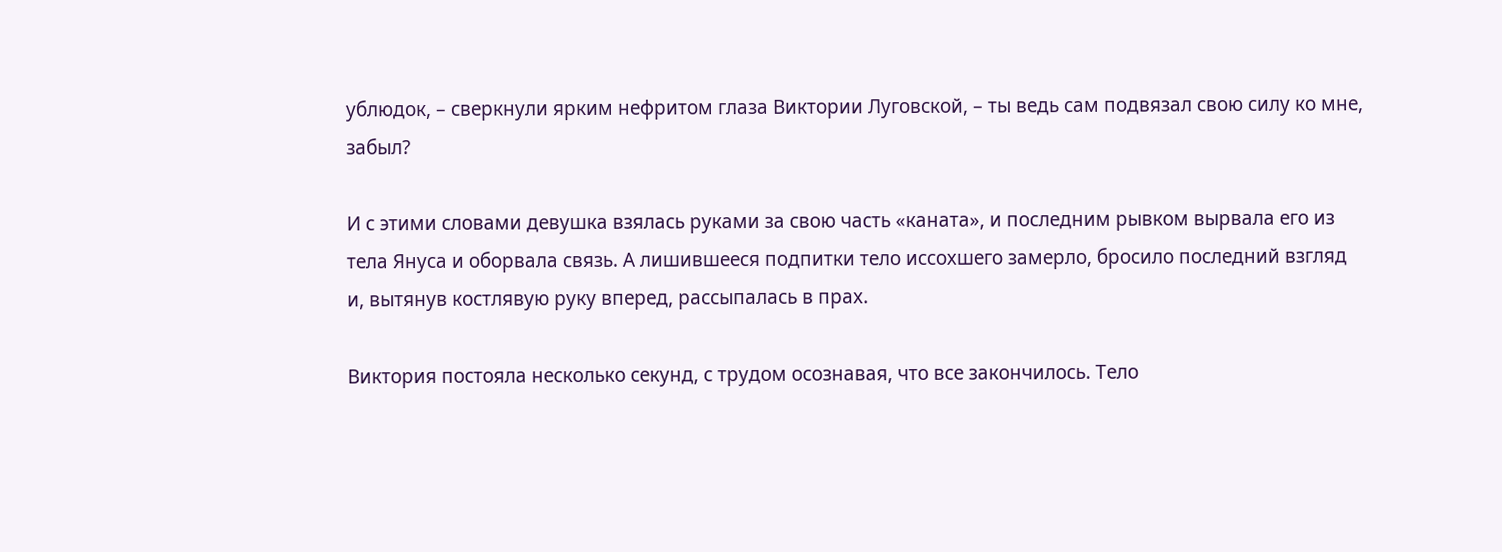ублюдок, – сверкнули ярким нефритом глаза Виктории Луговской, – ты ведь сам подвязал свою силу ко мне, забыл?

И с этими словами девушка взялась руками за свою часть «каната», и последним рывком вырвала его из тела Януса и оборвала связь. А лишившееся подпитки тело иссохшего замерло, бросило последний взгляд и, вытянув костлявую руку вперед, рассыпалась в прах.

Виктория постояла несколько секунд, с трудом осознавая, что все закончилось. Тело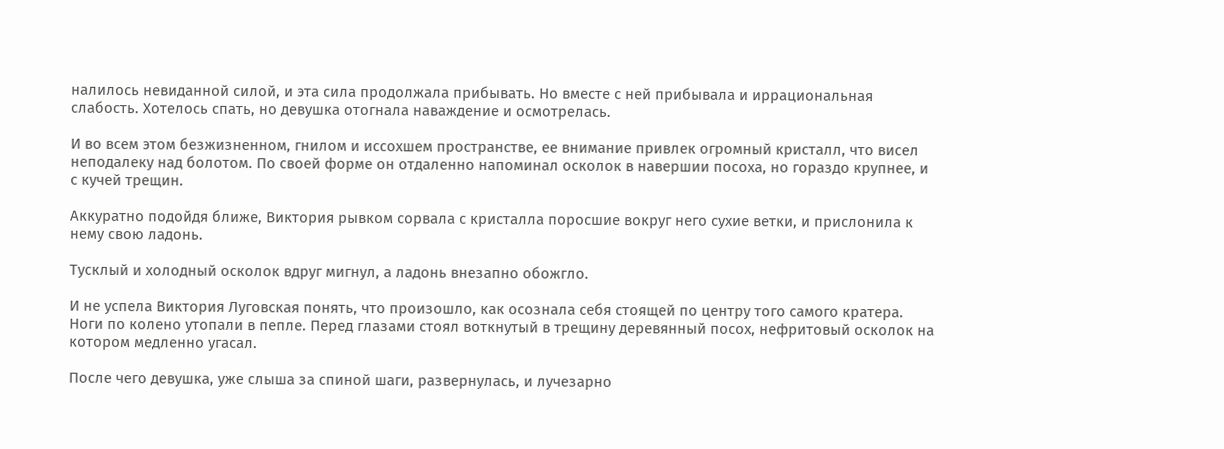налилось невиданной силой, и эта сила продолжала прибывать. Но вместе с ней прибывала и иррациональная слабость. Хотелось спать, но девушка отогнала наваждение и осмотрелась.

И во всем этом безжизненном, гнилом и иссохшем пространстве, ее внимание привлек огромный кристалл, что висел неподалеку над болотом. По своей форме он отдаленно напоминал осколок в навершии посоха, но гораздо крупнее, и с кучей трещин.

Аккуратно подойдя ближе, Виктория рывком сорвала с кристалла поросшие вокруг него сухие ветки, и прислонила к нему свою ладонь.

Тусклый и холодный осколок вдруг мигнул, а ладонь внезапно обожгло.

И не успела Виктория Луговская понять, что произошло, как осознала себя стоящей по центру того самого кратера. Ноги по колено утопали в пепле. Перед глазами стоял воткнутый в трещину деревянный посох, нефритовый осколок на котором медленно угасал.

После чего девушка, уже слыша за спиной шаги, развернулась, и лучезарно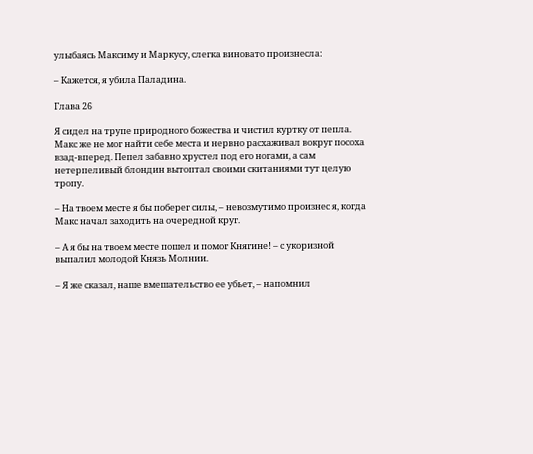улыбаясь Максиму и Маркусу, слегка виновато произнесла:

– Кажется, я убила Паладина.

Глава 26

Я сидел на трупе природного божества и чистил куртку от пепла. Макс же не мог найти себе места и нервно расхаживал вокруг посоха взад-вперед. Пепел забавно хрустел под его ногами, а сам нетерпеливый блондин вытоптал своими скитаниями тут целую тропу.

– На твоем месте я бы поберег силы, – невозмутимо произнес я, когда Макс начал заходить на очередной круг.

– А я бы на твоем месте пошел и помог Княгине! – с укоризной выпалил молодой Князь Молнии.

– Я же сказал, наше вмешательство ее убьет, – напомнил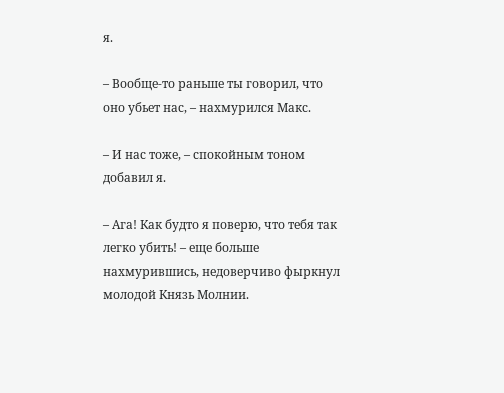я.

– Вообще-то раньше ты говорил, что оно убьет нас, – нахмурился Макс.

– И нас тоже, – спокойным тоном добавил я.

– Ага! Как будто я поверю, что тебя так легко убить! – еще больше нахмурившись, недоверчиво фыркнул молодой Князь Молнии.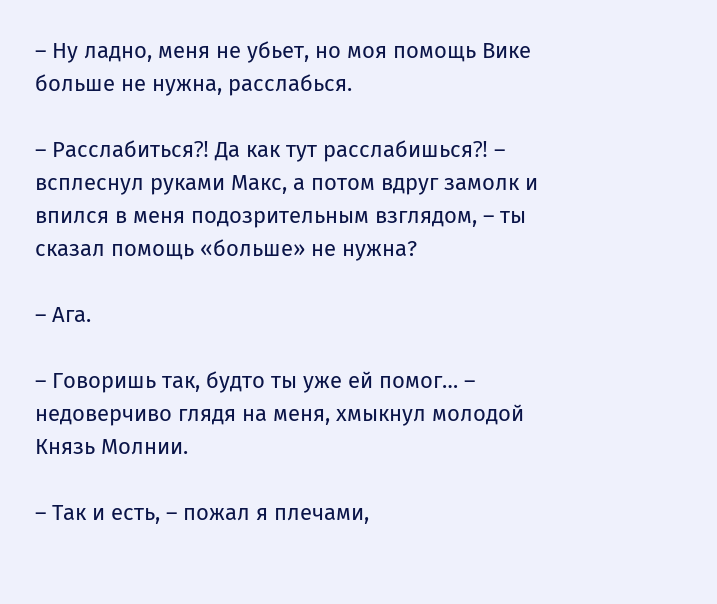– Ну ладно, меня не убьет, но моя помощь Вике больше не нужна, расслабься.

– Расслабиться⁈ Да как тут расслабишься⁈ – всплеснул руками Макс, а потом вдруг замолк и впился в меня подозрительным взглядом, – ты сказал помощь «больше» не нужна?

– Ага.

– Говоришь так, будто ты уже ей помог… – недоверчиво глядя на меня, хмыкнул молодой Князь Молнии.

– Так и есть, – пожал я плечами,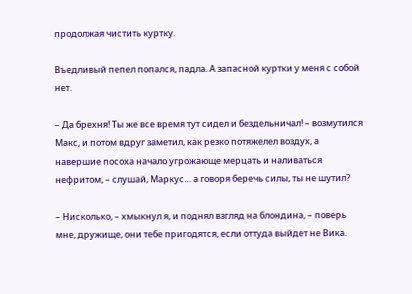продолжая чистить куртку.

Въедливый пепел попался, падла. А запасной куртки у меня с собой нет.

– Да брехня! Ты же все время тут сидел и бездельничал! – возмутился Макс, и потом вдруг заметил, как резко потяжелел воздух, а навершие посоха начало угрожающе мерцать и наливаться нефритом, – слушай, Маркус… а говоря беречь силы, ты не шутил?

– Нисколько, – хмыкнул я, и поднял взгляд на блондина, – поверь мне, дружище, они тебе пригодятся, если оттуда выйдет не Вика.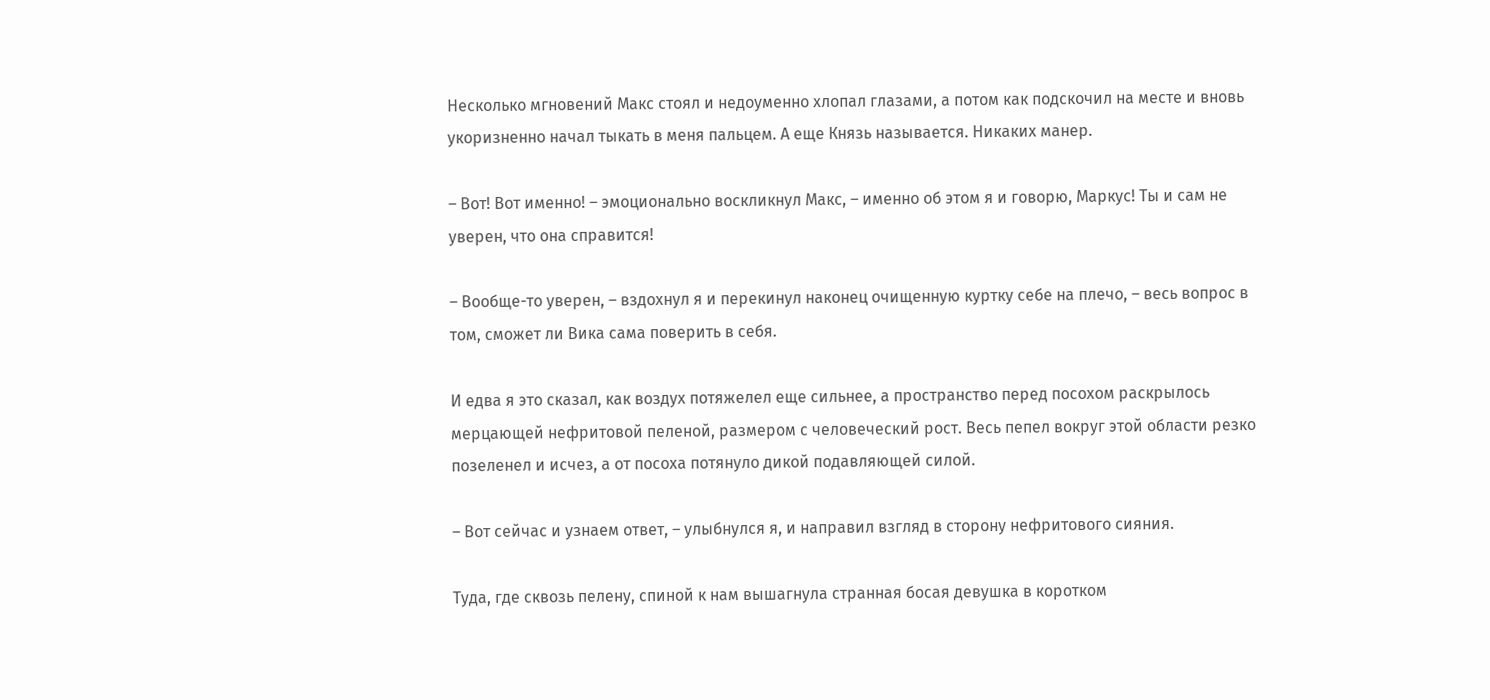Несколько мгновений Макс стоял и недоуменно хлопал глазами, а потом как подскочил на месте и вновь укоризненно начал тыкать в меня пальцем. А еще Князь называется. Никаких манер.

– Вот! Вот именно! – эмоционально воскликнул Макс, – именно об этом я и говорю, Маркус! Ты и сам не уверен, что она справится!

– Вообще-то уверен, – вздохнул я и перекинул наконец очищенную куртку себе на плечо, – весь вопрос в том, сможет ли Вика сама поверить в себя.

И едва я это сказал, как воздух потяжелел еще сильнее, а пространство перед посохом раскрылось мерцающей нефритовой пеленой, размером с человеческий рост. Весь пепел вокруг этой области резко позеленел и исчез, а от посоха потянуло дикой подавляющей силой.

– Вот сейчас и узнаем ответ, – улыбнулся я, и направил взгляд в сторону нефритового сияния.

Туда, где сквозь пелену, спиной к нам вышагнула странная босая девушка в коротком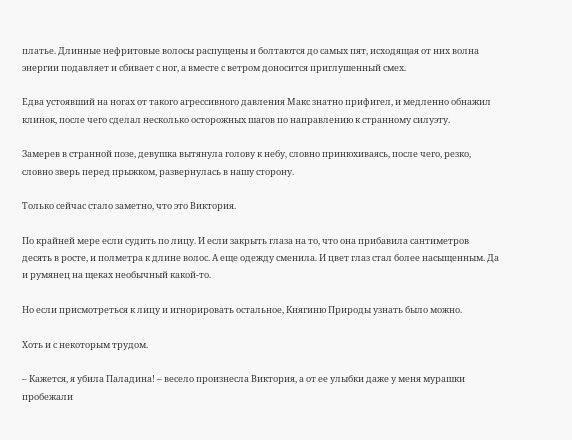платье. Длинные нефритовые волосы распущены и болтаются до самых пят, исходящая от них волна энергии подавляет и сбивает с ног, а вместе с ветром доносится приглушенный смех.

Едва устоявший на ногах от такого агрессивного давления Макс знатно прифигел, и медленно обнажил клинок, после чего сделал несколько осторожных шагов по направлению к странному силуэту.

Замерев в странной позе, девушка вытянула голову к небу, словно принюхиваясь, после чего, резко, словно зверь перед прыжком, развернулась в нашу сторону.

Только сейчас стало заметно, что это Виктория.

По крайней мере если судить по лицу. И если закрыть глаза на то, что она прибавила сантиметров десять в росте, и полметра к длине волос. А еще одежду сменила. И цвет глаз стал более насыщенным. Да и румянец на щеках необычный какой-то.

Но если присмотреться к лицу и игнорировать остальное, Княгиню Природы узнать было можно.

Хоть и с некоторым трудом.

– Кажется, я убила Паладина! – весело произнесла Виктория, а от ее улыбки даже у меня мурашки пробежали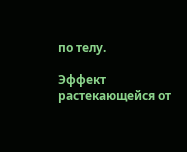по телу.

Эффект растекающейся от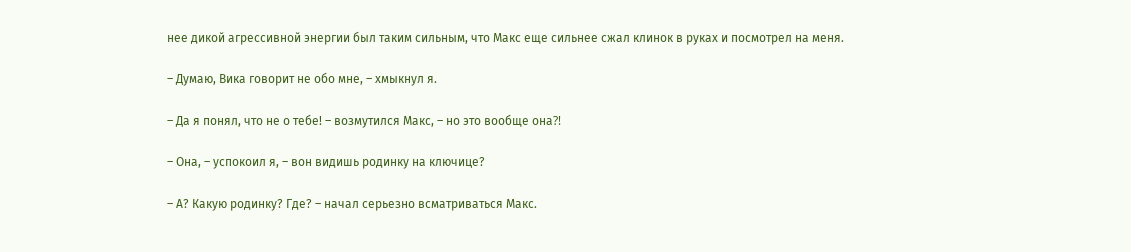нее дикой агрессивной энергии был таким сильным, что Макс еще сильнее сжал клинок в руках и посмотрел на меня.

– Думаю, Вика говорит не обо мне, – хмыкнул я.

– Да я понял, что не о тебе! – возмутился Макс, – но это вообще она⁈

– Она, – успокоил я, – вон видишь родинку на ключице?

– А? Какую родинку? Где? – начал серьезно всматриваться Макс.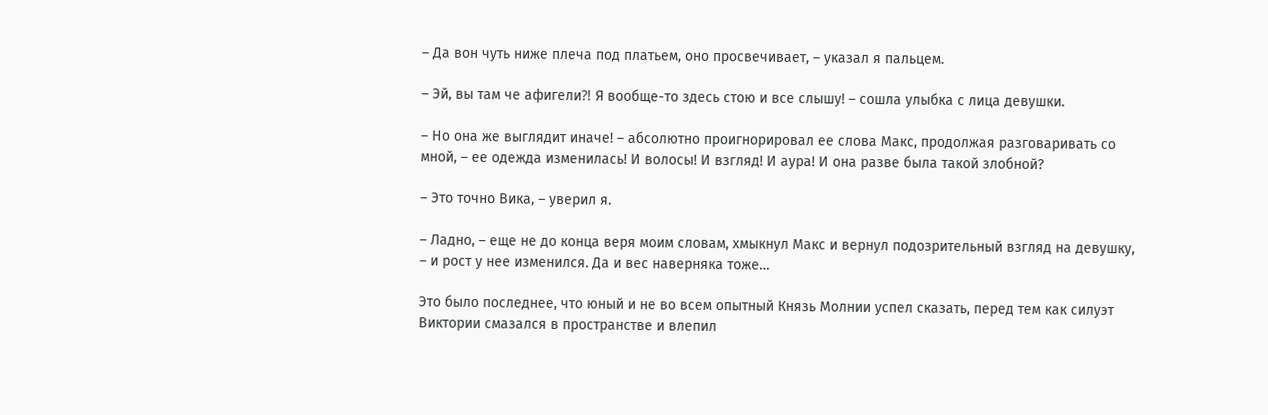– Да вон чуть ниже плеча под платьем, оно просвечивает, – указал я пальцем.

– Эй, вы там че афигели⁈ Я вообще-то здесь стою и все слышу! – сошла улыбка с лица девушки.

– Но она же выглядит иначе! – абсолютно проигнорировал ее слова Макс, продолжая разговаривать со мной, – ее одежда изменилась! И волосы! И взгляд! И аура! И она разве была такой злобной?

– Это точно Вика, – уверил я.

– Ладно, – еще не до конца веря моим словам, хмыкнул Макс и вернул подозрительный взгляд на девушку, – и рост у нее изменился. Да и вес наверняка тоже…

Это было последнее, что юный и не во всем опытный Князь Молнии успел сказать, перед тем как силуэт Виктории смазался в пространстве и влепил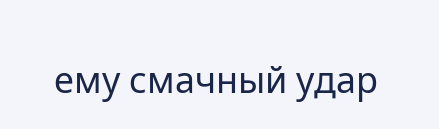ему смачный удар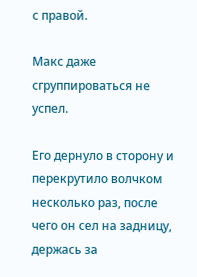с правой.

Макс даже сгруппироваться не успел.

Его дернуло в сторону и перекрутило волчком несколько раз, после чего он сел на задницу, держась за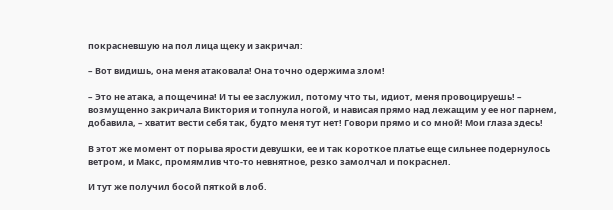покрасневшую на пол лица щеку и закричал:

– Вот видишь, она меня атаковала! Она точно одержима злом!

– Это не атака, а пощечина! И ты ее заслужил, потому что ты, идиот, меня провоцируешь! – возмущенно закричала Виктория и топнула ногой, и нависая прямо над лежащим у ее ног парнем, добавила, – хватит вести себя так, будто меня тут нет! Говори прямо и со мной! Мои глаза здесь!

В этот же момент от порыва ярости девушки, ее и так короткое платье еще сильнее подернулось ветром, и Макс, промямлив что-то невнятное, резко замолчал и покраснел.

И тут же получил босой пяткой в лоб.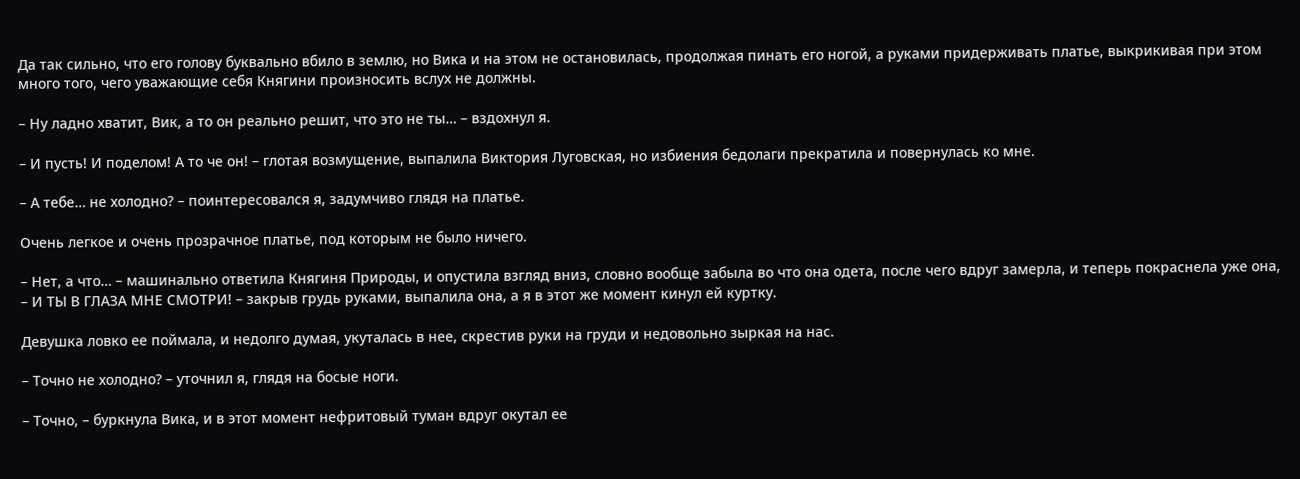Да так сильно, что его голову буквально вбило в землю, но Вика и на этом не остановилась, продолжая пинать его ногой, а руками придерживать платье, выкрикивая при этом много того, чего уважающие себя Княгини произносить вслух не должны.

– Ну ладно хватит, Вик, а то он реально решит, что это не ты… – вздохнул я.

– И пусть! И поделом! А то че он! – глотая возмущение, выпалила Виктория Луговская, но избиения бедолаги прекратила и повернулась ко мне.

– А тебе… не холодно? – поинтересовался я, задумчиво глядя на платье.

Очень легкое и очень прозрачное платье, под которым не было ничего.

– Нет, а что… – машинально ответила Княгиня Природы, и опустила взгляд вниз, словно вообще забыла во что она одета, после чего вдруг замерла, и теперь покраснела уже она, – И ТЫ В ГЛАЗА МНЕ СМОТРИ! – закрыв грудь руками, выпалила она, а я в этот же момент кинул ей куртку.

Девушка ловко ее поймала, и недолго думая, укуталась в нее, скрестив руки на груди и недовольно зыркая на нас.

– Точно не холодно? – уточнил я, глядя на босые ноги.

– Точно, – буркнула Вика, и в этот момент нефритовый туман вдруг окутал ее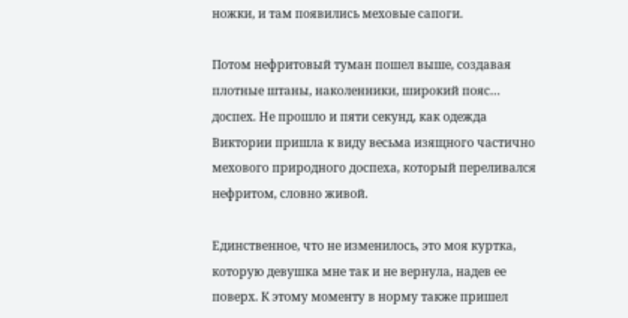ножки, и там появились меховые сапоги.

Потом нефритовый туман пошел выше, создавая плотные штаны, наколенники, широкий пояс… доспех. Не прошло и пяти секунд, как одежда Виктории пришла к виду весьма изящного частично мехового природного доспеха, который переливался нефритом, словно живой.

Единственное, что не изменилось, это моя куртка, которую девушка мне так и не вернула, надев ее поверх. К этому моменту в норму также пришел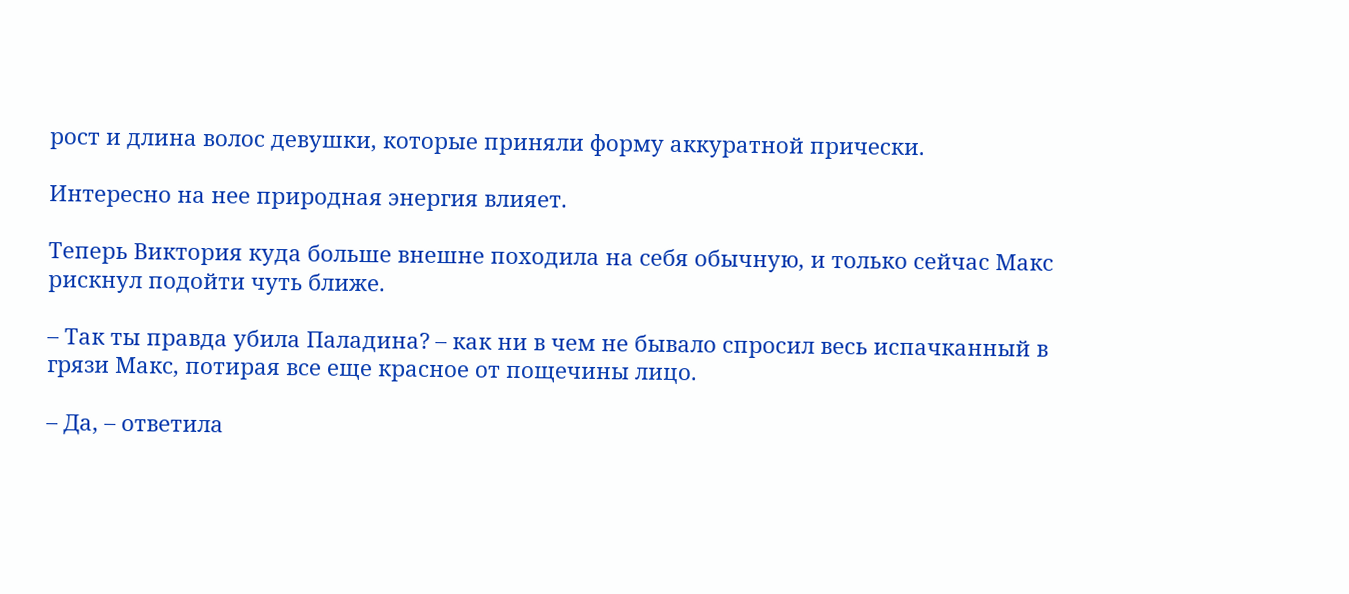рост и длина волос девушки, которые приняли форму аккуратной прически.

Интересно на нее природная энергия влияет.

Теперь Виктория куда больше внешне походила на себя обычную, и только сейчас Макс рискнул подойти чуть ближе.

– Так ты правда убила Паладина? – как ни в чем не бывало спросил весь испачканный в грязи Макс, потирая все еще красное от пощечины лицо.

– Да, – ответила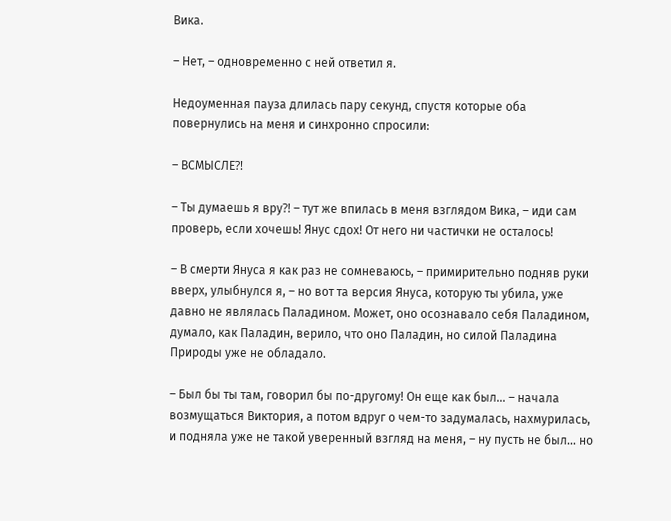Вика.

– Нет, – одновременно с ней ответил я.

Недоуменная пауза длилась пару секунд, спустя которые оба повернулись на меня и синхронно спросили:

– ВСМЫСЛЕ⁈

– Ты думаешь я вру⁈ – тут же впилась в меня взглядом Вика, – иди сам проверь, если хочешь! Янус сдох! От него ни частички не осталось!

– В смерти Януса я как раз не сомневаюсь, – примирительно подняв руки вверх, улыбнулся я, – но вот та версия Януса, которую ты убила, уже давно не являлась Паладином. Может, оно осознавало себя Паладином, думало, как Паладин, верило, что оно Паладин, но силой Паладина Природы уже не обладало.

– Был бы ты там, говорил бы по-другому! Он еще как был… – начала возмущаться Виктория, а потом вдруг о чем-то задумалась, нахмурилась, и подняла уже не такой уверенный взгляд на меня, – ну пусть не был… но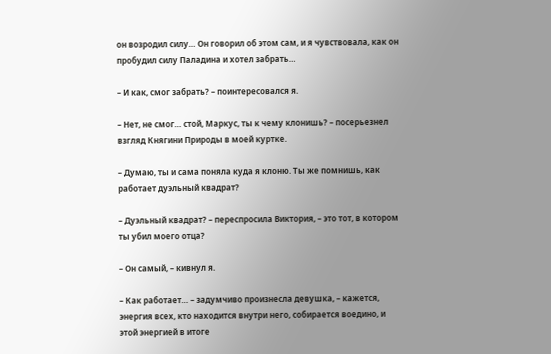он возродил силу… Он говорил об этом сам, и я чувствовала, как он пробудил силу Паладина и хотел забрать…

– И как, смог забрать? – поинтересовался я.

– Нет, не смог… стой, Маркус, ты к чему клонишь? – посерьезнел взгляд Княгини Природы в моей куртке.

– Думаю, ты и сама поняла куда я клоню. Ты же помнишь, как работает дуэльный квадрат?

– Дуэльный квадрат? – переспросила Виктория, – это тот, в котором ты убил моего отца?

– Он самый, – кивнул я.

– Как работает… – задумчиво произнесла девушка, – кажется, энергия всех, кто находится внутри него, собирается воедино, и этой энергией в итоге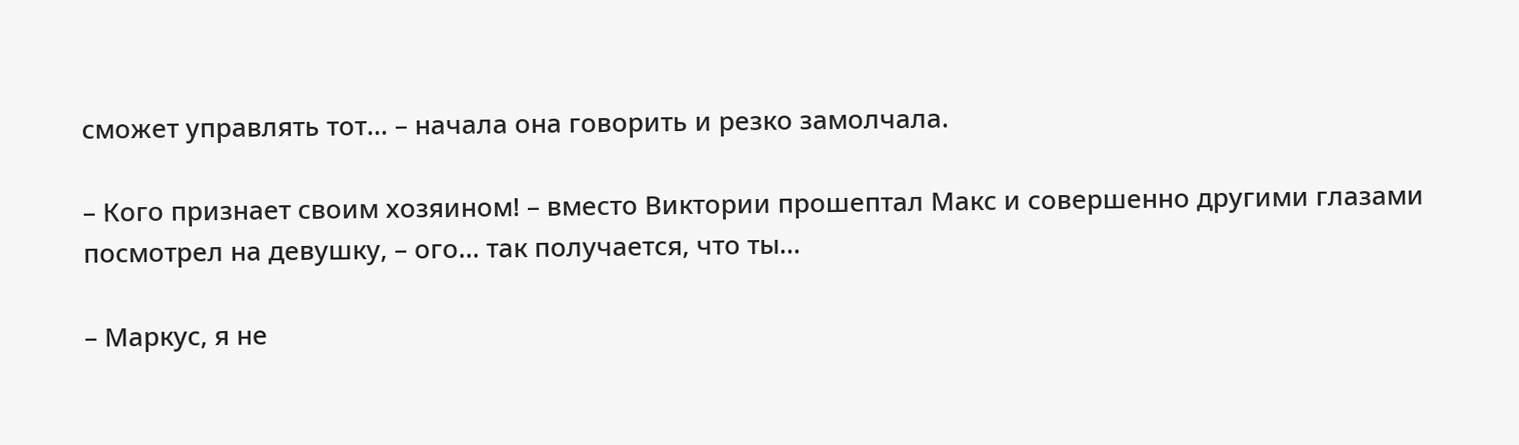сможет управлять тот… – начала она говорить и резко замолчала.

– Кого признает своим хозяином! – вместо Виктории прошептал Макс и совершенно другими глазами посмотрел на девушку, – ого… так получается, что ты…

– Маркус, я не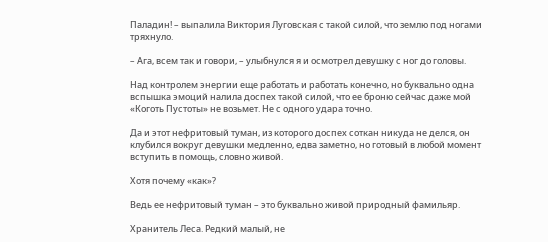Паладин! – выпалила Виктория Луговская с такой силой, что землю под ногами тряхнуло.

– Ага, всем так и говори, – улыбнулся я и осмотрел девушку с ног до головы.

Над контролем энергии еще работать и работать конечно, но буквально одна вспышка эмоций налила доспех такой силой, что ее броню сейчас даже мой «Коготь Пустоты» не возьмет. Не с одного удара точно.

Да и этот нефритовый туман, из которого доспех соткан никуда не делся, он клубился вокруг девушки медленно, едва заметно, но готовый в любой момент вступить в помощь, словно живой.

Хотя почему «как»?

Ведь ее нефритовый туман – это буквально живой природный фамильяр.

Хранитель Леса. Редкий малый, не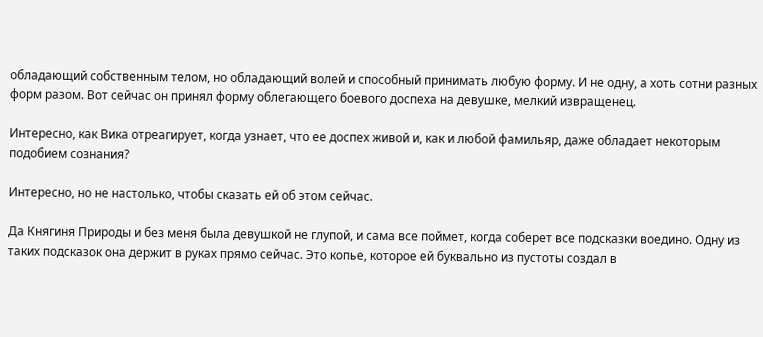обладающий собственным телом, но обладающий волей и способный принимать любую форму. И не одну, а хоть сотни разных форм разом. Вот сейчас он принял форму облегающего боевого доспеха на девушке, мелкий извращенец.

Интересно, как Вика отреагирует, когда узнает, что ее доспех живой и, как и любой фамильяр, даже обладает некоторым подобием сознания?

Интересно, но не настолько, чтобы сказать ей об этом сейчас.

Да Княгиня Природы и без меня была девушкой не глупой, и сама все поймет, когда соберет все подсказки воедино. Одну из таких подсказок она держит в руках прямо сейчас. Это копье, которое ей буквально из пустоты создал в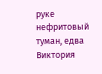руке нефритовый туман, едва Виктория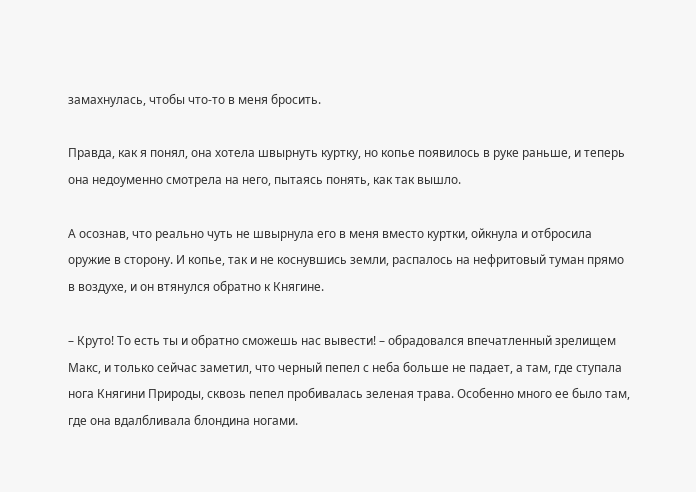замахнулась, чтобы что-то в меня бросить.

Правда, как я понял, она хотела швырнуть куртку, но копье появилось в руке раньше, и теперь она недоуменно смотрела на него, пытаясь понять, как так вышло.

А осознав, что реально чуть не швырнула его в меня вместо куртки, ойкнула и отбросила оружие в сторону. И копье, так и не коснувшись земли, распалось на нефритовый туман прямо в воздухе, и он втянулся обратно к Княгине.

– Круто! То есть ты и обратно сможешь нас вывести! – обрадовался впечатленный зрелищем Макс, и только сейчас заметил, что черный пепел с неба больше не падает, а там, где ступала нога Княгини Природы, сквозь пепел пробивалась зеленая трава. Особенно много ее было там, где она вдалбливала блондина ногами.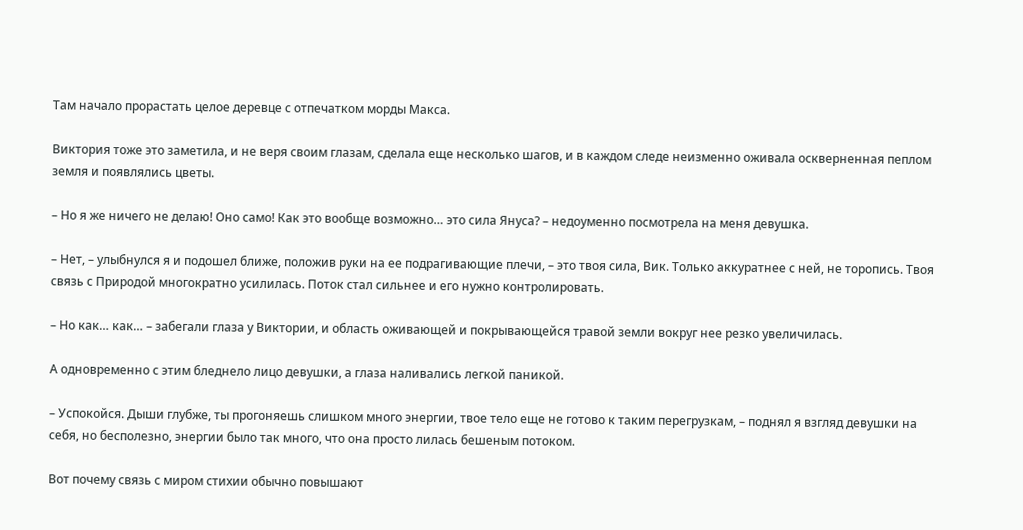Там начало прорастать целое деревце с отпечатком морды Макса.

Виктория тоже это заметила, и не веря своим глазам, сделала еще несколько шагов, и в каждом следе неизменно оживала оскверненная пеплом земля и появлялись цветы.

– Но я же ничего не делаю! Оно само! Как это вообще возможно… это сила Януса? – недоуменно посмотрела на меня девушка.

– Нет, – улыбнулся я и подошел ближе, положив руки на ее подрагивающие плечи, – это твоя сила, Вик. Только аккуратнее с ней, не торопись. Твоя связь с Природой многократно усилилась. Поток стал сильнее и его нужно контролировать.

– Но как… как… – забегали глаза у Виктории, и область оживающей и покрывающейся травой земли вокруг нее резко увеличилась.

А одновременно с этим бледнело лицо девушки, а глаза наливались легкой паникой.

– Успокойся. Дыши глубже, ты прогоняешь слишком много энергии, твое тело еще не готово к таким перегрузкам, – поднял я взгляд девушки на себя, но бесполезно, энергии было так много, что она просто лилась бешеным потоком.

Вот почему связь с миром стихии обычно повышают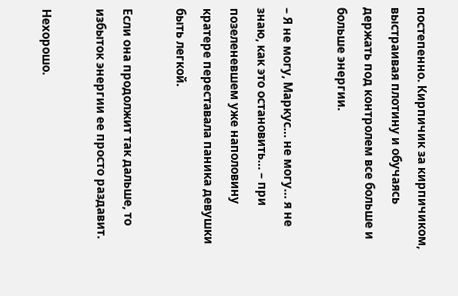постепенно. Кирпичик за кирпичиком, выстраивая плотину и обучаясь держать под контролем все больше и больше энергии.

– Я не могу, Маркус… не могу… я не знаю, как это остановить… – при позеленевшем уже наполовину кратере переставала паника девушки быть легкой.

Если она продолжит так дальше, то избыток энергии ее просто раздавит.

Нехорошо.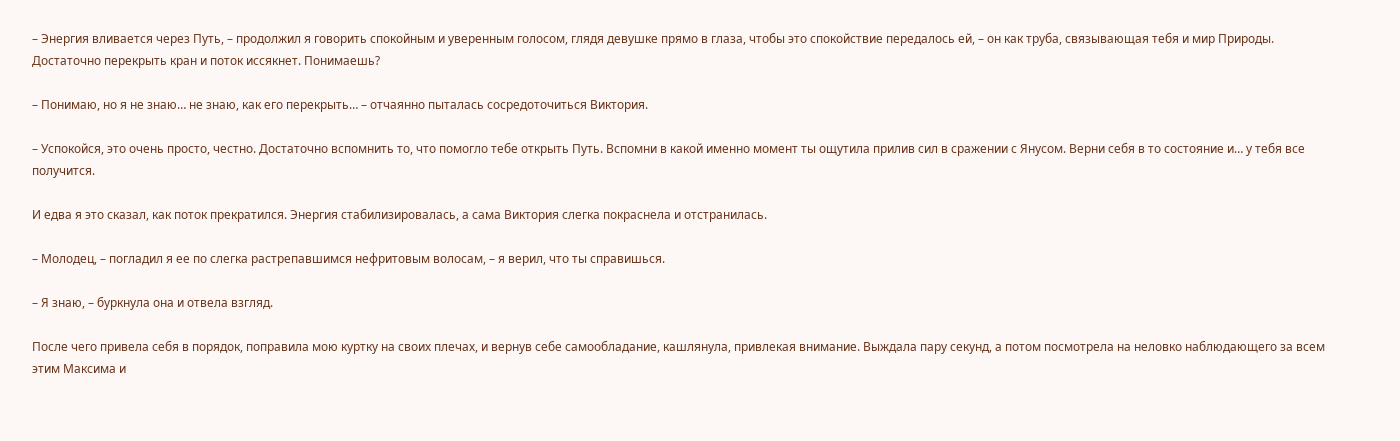– Энергия вливается через Путь, – продолжил я говорить спокойным и уверенным голосом, глядя девушке прямо в глаза, чтобы это спокойствие передалось ей, – он как труба, связывающая тебя и мир Природы. Достаточно перекрыть кран и поток иссякнет. Понимаешь?

– Понимаю, но я не знаю… не знаю, как его перекрыть… – отчаянно пыталась сосредоточиться Виктория.

– Успокойся, это очень просто, честно. Достаточно вспомнить то, что помогло тебе открыть Путь. Вспомни в какой именно момент ты ощутила прилив сил в сражении с Янусом. Верни себя в то состояние и… у тебя все получится.

И едва я это сказал, как поток прекратился. Энергия стабилизировалась, а сама Виктория слегка покраснела и отстранилась.

– Молодец, – погладил я ее по слегка растрепавшимся нефритовым волосам, – я верил, что ты справишься.

– Я знаю, – буркнула она и отвела взгляд.

После чего привела себя в порядок, поправила мою куртку на своих плечах, и вернув себе самообладание, кашлянула, привлекая внимание. Выждала пару секунд, а потом посмотрела на неловко наблюдающего за всем этим Максима и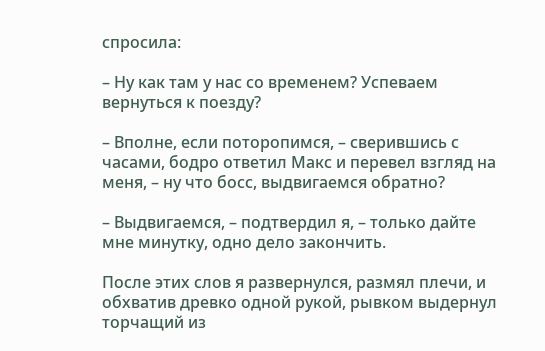спросила:

– Ну как там у нас со временем? Успеваем вернуться к поезду?

– Вполне, если поторопимся, – сверившись с часами, бодро ответил Макс и перевел взгляд на меня, – ну что босс, выдвигаемся обратно?

– Выдвигаемся, – подтвердил я, – только дайте мне минутку, одно дело закончить.

После этих слов я развернулся, размял плечи, и обхватив древко одной рукой, рывком выдернул торчащий из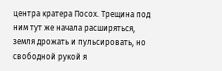центра кратера Посох. Трещина под ним тут же начала расширяться, земля дрожать и пульсировать, но свободной рукой я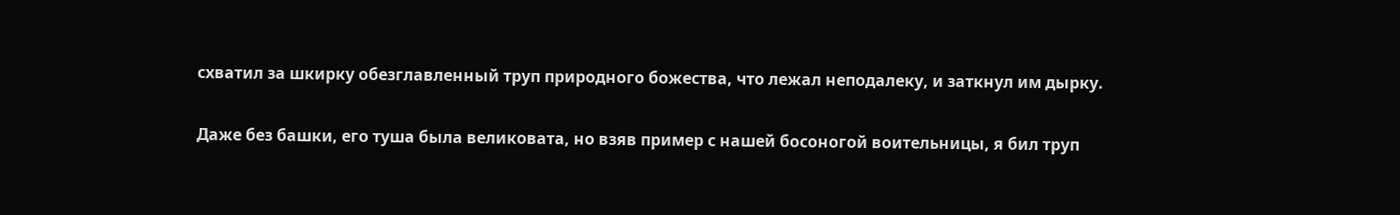схватил за шкирку обезглавленный труп природного божества, что лежал неподалеку, и заткнул им дырку.

Даже без башки, его туша была великовата, но взяв пример с нашей босоногой воительницы, я бил труп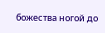божества ногой до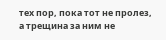тех пор, пока тот не пролез, а трещина за ним не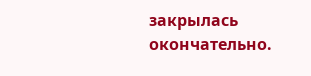закрылась окончательно.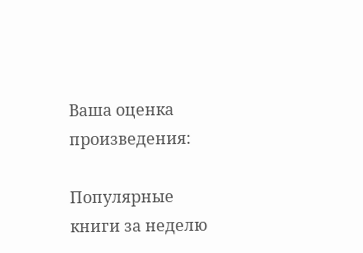Ваша оценка произведения:

Популярные книги за неделю